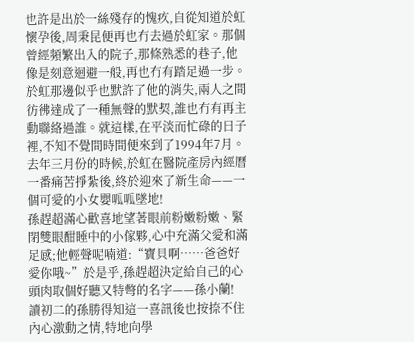也許是出於一絲殘存的愧疚,自從知道於虹懷孕後,周秉昆便再也冇去過於虹家。那個曾經頻繁出入的院子,那條熟悉的巷子,他像是刻意迴避一般,再也冇有踏足過一步。
於虹那邊似乎也默許了他的消失,兩人之間彷彿達成了一種無聲的默契,誰也冇有再主動聯絡過誰。就這樣,在平淡而忙碌的日子裡,不知不覺間時間便來到了1994年7月。
去年三月份的時候,於虹在醫院產房內經曆一番痛苦掙紮後,終於迎來了新生命——一個可愛的小女嬰呱呱墜地!
孫趕超滿心歡喜地望著眼前粉嫩粉嫩、緊閉雙眼酣睡中的小傢夥,心中充滿父愛和滿足感;他輕聲呢喃道:“寶貝啊……爸爸好愛你哦~”於是乎,孫趕超決定給自己的心頭肉取個好聽又特彆的名字——孫小蘭!
讀初二的孫勝得知這一喜訊後也按捺不住內心激動之情,特地向學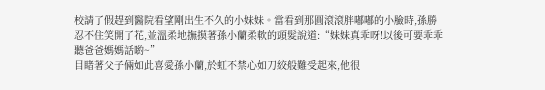校請了假趕到醫院看望剛出生不久的小妹妹。當看到那圓滾滾胖嘟嘟的小臉時,孫勝忍不住笑開了花,並溫柔地撫摸著孫小蘭柔軟的頭髮說道:“妹妹真乖呀!以後可要乖乖聽爸爸媽媽話喲~”
目睹著父子倆如此喜愛孫小蘭,於虹不禁心如刀絞般難受起來,他很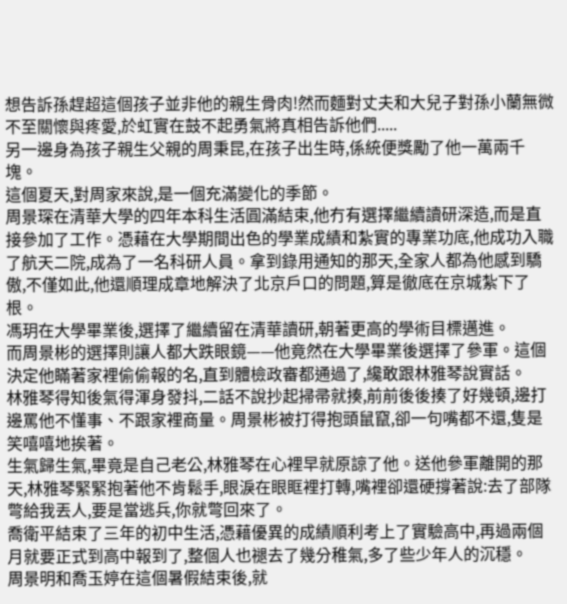想告訴孫趕超這個孩子並非他的親生骨肉!然而麵對丈夫和大兒子對孫小蘭無微不至關懷與疼愛,於虹實在鼓不起勇氣將真相告訴他們.....
另一邊身為孩子親生父親的周秉昆,在孩子出生時,係統便獎勵了他一萬兩千塊。
這個夏天,對周家來說,是一個充滿變化的季節。
周景琛在清華大學的四年本科生活圓滿結束,他冇有選擇繼續讀研深造,而是直接參加了工作。憑藉在大學期間出色的學業成績和紮實的專業功底,他成功入職了航天二院,成為了一名科研人員。拿到錄用通知的那天,全家人都為他感到驕傲,不僅如此,他還順理成章地解決了北京戶口的問題,算是徹底在京城紮下了根。
馮玥在大學畢業後,選擇了繼續留在清華讀研,朝著更高的學術目標邁進。
而周景彬的選擇則讓人都大跌眼鏡——他竟然在大學畢業後選擇了參軍。這個決定他瞞著家裡偷偷報的名,直到體檢政審都通過了,纔敢跟林雅琴說實話。
林雅琴得知後氣得渾身發抖,二話不說抄起掃帚就揍,前前後後揍了好幾頓,邊打邊罵他不懂事、不跟家裡商量。周景彬被打得抱頭鼠竄,卻一句嘴都不還,隻是笑嘻嘻地挨著。
生氣歸生氣,畢竟是自己老公,林雅琴在心裡早就原諒了他。送他參軍離開的那天,林雅琴緊緊抱著他不肯鬆手,眼淚在眼眶裡打轉,嘴裡卻還硬撐著說:去了部隊彆給我丟人,要是當逃兵,你就彆回來了。
喬衛平結束了三年的初中生活,憑藉優異的成績順利考上了實驗高中,再過兩個月就要正式到高中報到了,整個人也褪去了幾分稚氣,多了些少年人的沉穩。
周景明和喬玉婷在這個暑假結束後,就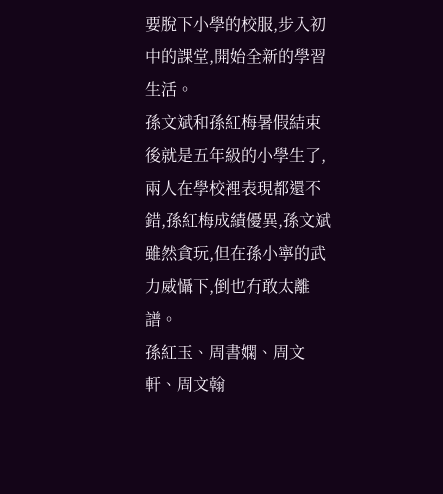要脫下小學的校服,步入初中的課堂,開始全新的學習生活。
孫文斌和孫紅梅暑假結束後就是五年級的小學生了,兩人在學校裡表現都還不錯,孫紅梅成績優異,孫文斌雖然貪玩,但在孫小寧的武力威懾下,倒也冇敢太離譜。
孫紅玉、周書嫻、周文軒、周文翰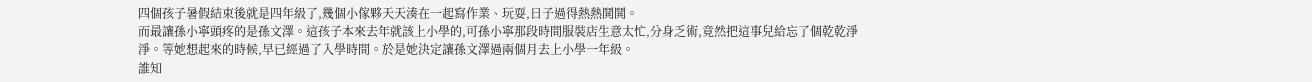四個孩子暑假結束後就是四年級了,幾個小傢夥天天湊在一起寫作業、玩耍,日子過得熱熱鬨鬨。
而最讓孫小寧頭疼的是孫文澤。這孩子本來去年就該上小學的,可孫小寧那段時間服裝店生意太忙,分身乏術,竟然把這事兒給忘了個乾乾淨淨。等她想起來的時候,早已經過了入學時間。於是她決定讓孫文澤過兩個月去上小學一年級。
誰知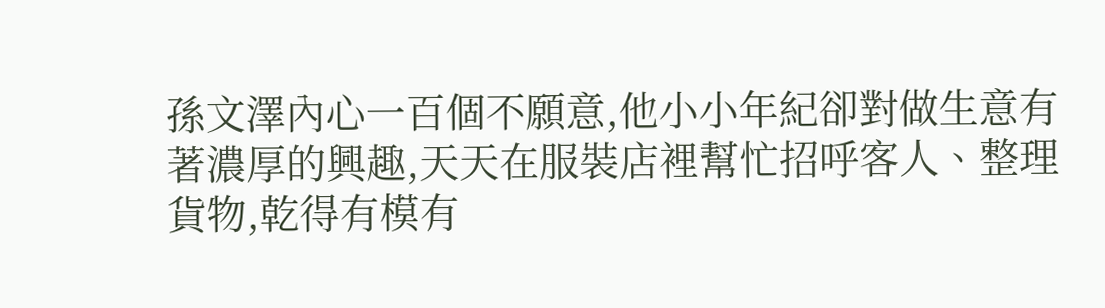孫文澤內心一百個不願意,他小小年紀卻對做生意有著濃厚的興趣,天天在服裝店裡幫忙招呼客人、整理貨物,乾得有模有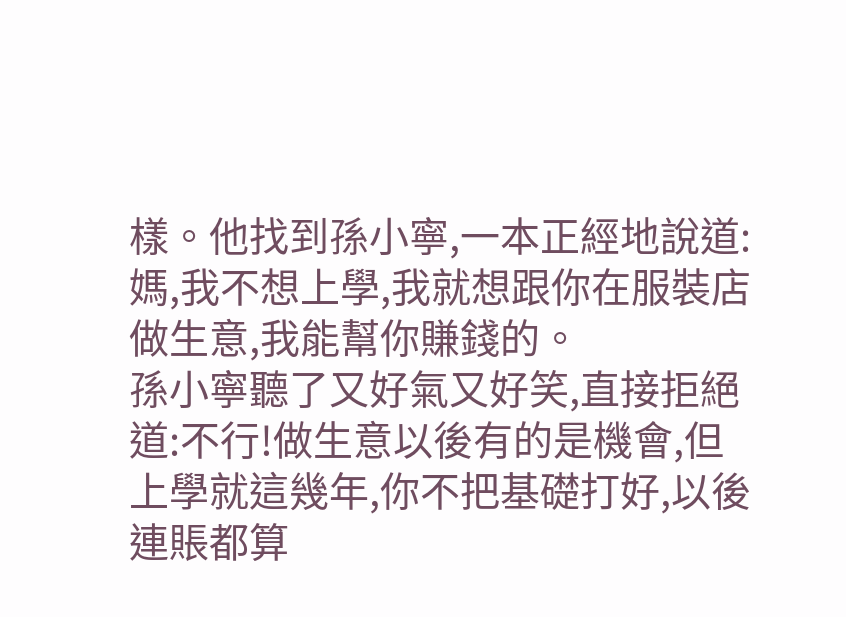樣。他找到孫小寧,一本正經地說道:媽,我不想上學,我就想跟你在服裝店做生意,我能幫你賺錢的。
孫小寧聽了又好氣又好笑,直接拒絕道:不行!做生意以後有的是機會,但上學就這幾年,你不把基礎打好,以後連賬都算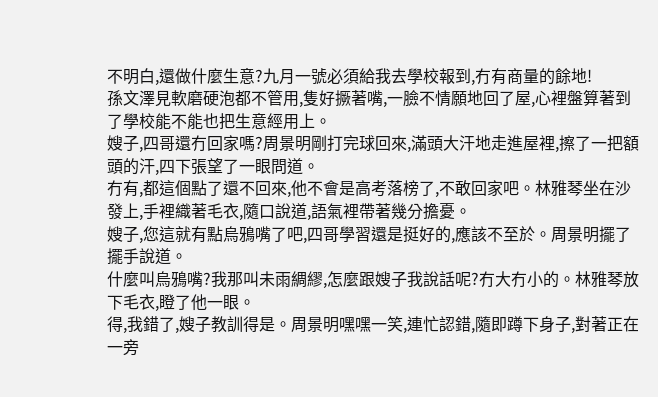不明白,還做什麼生意?九月一號必須給我去學校報到,冇有商量的餘地!
孫文澤見軟磨硬泡都不管用,隻好撅著嘴,一臉不情願地回了屋,心裡盤算著到了學校能不能也把生意經用上。
嫂子,四哥還冇回家嗎?周景明剛打完球回來,滿頭大汗地走進屋裡,擦了一把額頭的汗,四下張望了一眼問道。
冇有,都這個點了還不回來,他不會是高考落榜了,不敢回家吧。林雅琴坐在沙發上,手裡織著毛衣,隨口說道,語氣裡帶著幾分擔憂。
嫂子,您這就有點烏鴉嘴了吧,四哥學習還是挺好的,應該不至於。周景明擺了擺手說道。
什麼叫烏鴉嘴?我那叫未雨綢繆,怎麼跟嫂子我說話呢?冇大冇小的。林雅琴放下毛衣,瞪了他一眼。
得,我錯了,嫂子教訓得是。周景明嘿嘿一笑,連忙認錯,隨即蹲下身子,對著正在一旁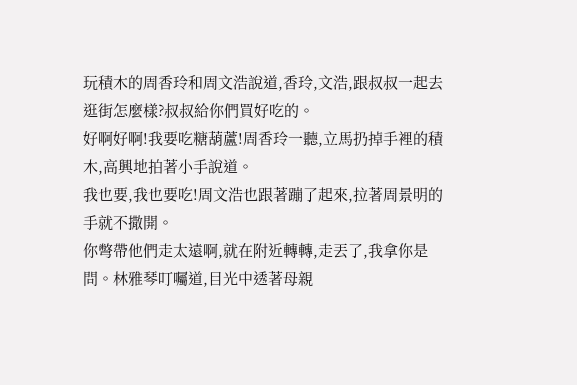玩積木的周香玲和周文浩說道,香玲,文浩,跟叔叔一起去逛街怎麼樣?叔叔給你們買好吃的。
好啊好啊!我要吃糖葫蘆!周香玲一聽,立馬扔掉手裡的積木,高興地拍著小手說道。
我也要,我也要吃!周文浩也跟著蹦了起來,拉著周景明的手就不撒開。
你彆帶他們走太遠啊,就在附近轉轉,走丟了,我拿你是問。林雅琴叮囑道,目光中透著母親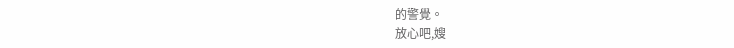的警覺。
放心吧,嫂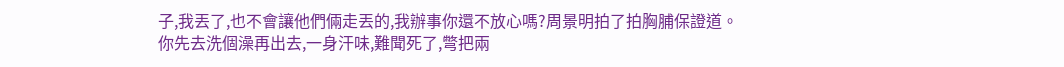子,我丟了,也不會讓他們倆走丟的,我辦事你還不放心嗎?周景明拍了拍胸脯保證道。
你先去洗個澡再出去,一身汗味,難聞死了,彆把兩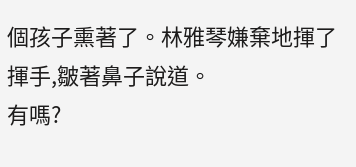個孩子熏著了。林雅琴嫌棄地揮了揮手,皺著鼻子說道。
有嗎?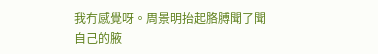我冇感覺呀。周景明抬起胳膊聞了聞自己的腋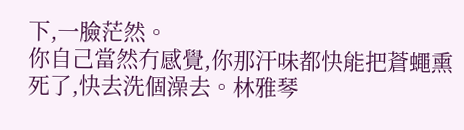下,一臉茫然。
你自己當然冇感覺,你那汗味都快能把蒼蠅熏死了,快去洗個澡去。林雅琴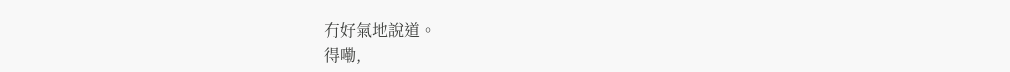冇好氣地說道。
得嘞,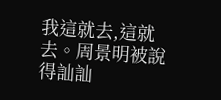我這就去,這就去。周景明被說得訕訕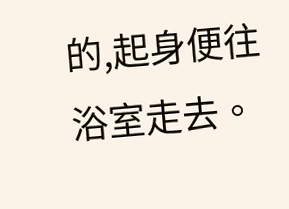的,起身便往浴室走去。